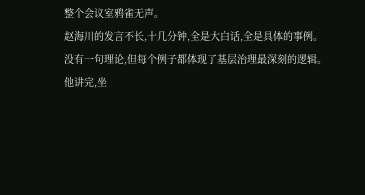整个会议室鸦雀无声。
赵海川的发言不长,十几分钟,全是大白话,全是具体的事例。
没有一句理论,但每个例子都体现了基层治理最深刻的逻辑。
他讲完,坐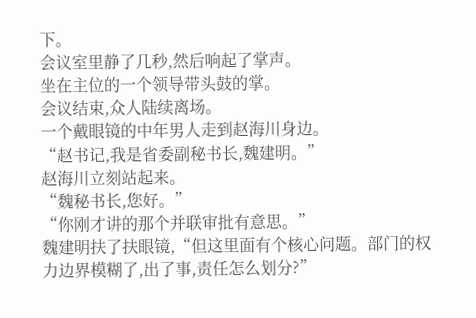下。
会议室里静了几秒,然后响起了掌声。
坐在主位的一个领导带头鼓的掌。
会议结束,众人陆续离场。
一个戴眼镜的中年男人走到赵海川身边。
“赵书记,我是省委副秘书长,魏建明。”
赵海川立刻站起来。
“魏秘书长,您好。”
“你刚才讲的那个并联审批有意思。”
魏建明扶了扶眼镜,“但这里面有个核心问题。部门的权力边界模糊了,出了事,责任怎么划分?”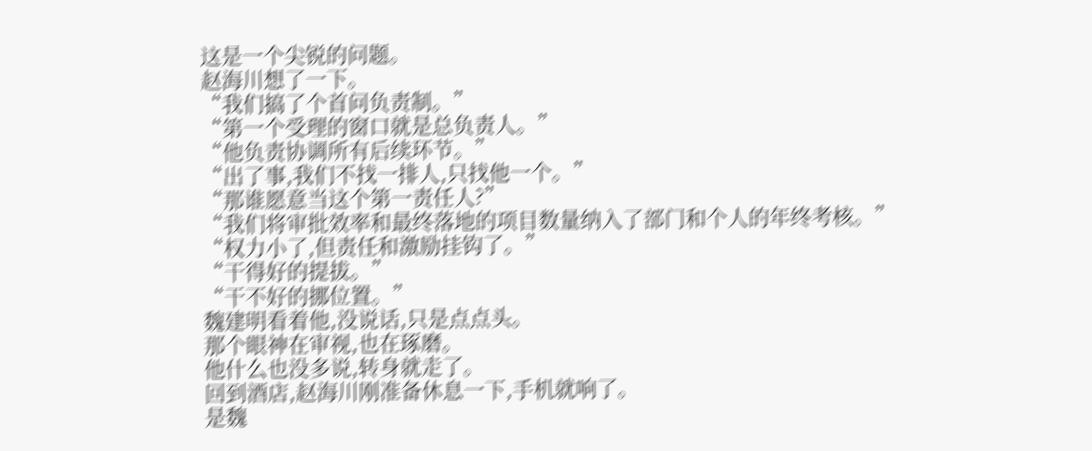这是一个尖锐的问题。
赵海川想了一下。
“我们搞了个首问负责制。”
“第一个受理的窗口就是总负责人。”
“他负责协调所有后续环节。”
“出了事,我们不找一排人,只找他一个。”
“那谁愿意当这个第一责任人?”
“我们将审批效率和最终落地的项目数量纳入了部门和个人的年终考核。”
“权力小了,但责任和激励挂钩了。”
“干得好的提拔。”
“干不好的挪位置。”
魏建明看着他,没说话,只是点点头。
那个眼神在审视,也在琢磨。
他什么也没多说,转身就走了。
回到酒店,赵海川刚准备休息一下,手机就响了。
是魏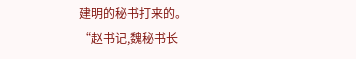建明的秘书打来的。
“赵书记,魏秘书长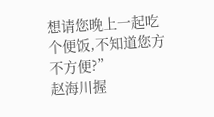想请您晚上一起吃个便饭,不知道您方不方便?”
赵海川握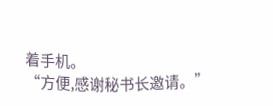着手机。
“方便,感谢秘书长邀请。”